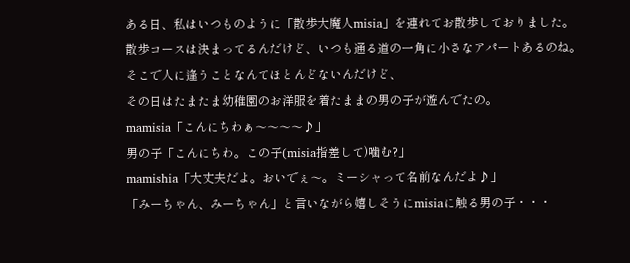ある日、私はいつものように「散歩大魔人misia」を連れてお散歩しておりました。
散歩コースは決まってるんだけど、いつも通る道の一角に小さなアパートあるのね。
そこで人に逢うことなんてほとんどないんだけど、
その日はたまたま幼稚園のお洋服を着たままの男の子が遊んでたの。
mamisia「こんにちわぁ〜〜〜〜♪」
男の子「こんにちわ。この子(misia指差して)噛む?」
mamishia「大丈夫だよ。おいでぇ〜。ミーシャって名前なんだよ♪」
「みーちゃん、みーちゃん」と言いながら嬉しそうにmisiaに触る男の子・・・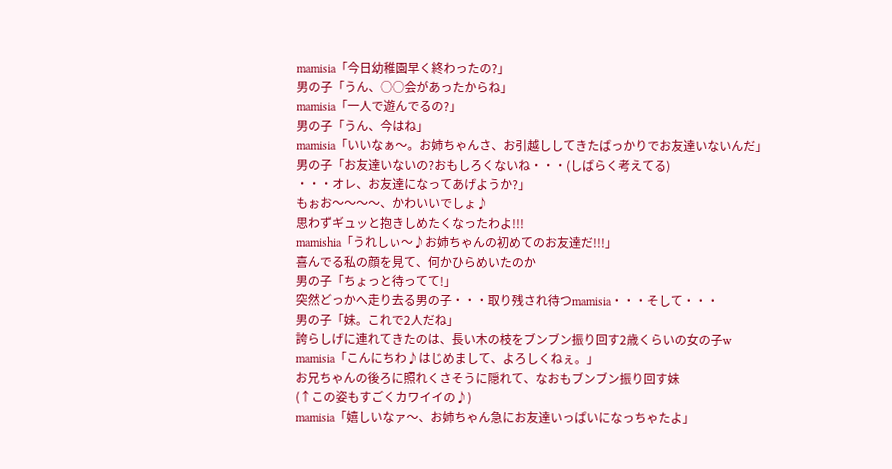mamisia「今日幼稚園早く終わったの?」
男の子「うん、○○会があったからね」
mamisia「一人で遊んでるの?」
男の子「うん、今はね」
mamisia「いいなぁ〜。お姉ちゃんさ、お引越ししてきたばっかりでお友達いないんだ」
男の子「お友達いないの?おもしろくないね・・・(しばらく考えてる)
・・・オレ、お友達になってあげようか?」
もぉお〜〜〜〜、かわいいでしょ♪
思わずギュッと抱きしめたくなったわよ!!!
mamishia「うれしぃ〜♪お姉ちゃんの初めてのお友達だ!!!」
喜んでる私の顔を見て、何かひらめいたのか
男の子「ちょっと待ってて!」
突然どっかへ走り去る男の子・・・取り残され待つmamisia・・・そして・・・
男の子「妹。これで2人だね」
誇らしげに連れてきたのは、長い木の枝をブンブン振り回す2歳くらいの女の子w
mamisia「こんにちわ♪はじめまして、よろしくねぇ。」
お兄ちゃんの後ろに照れくさそうに隠れて、なおもブンブン振り回す妹
(↑この姿もすごくカワイイの♪)
mamisia「嬉しいなァ〜、お姉ちゃん急にお友達いっぱいになっちゃたよ」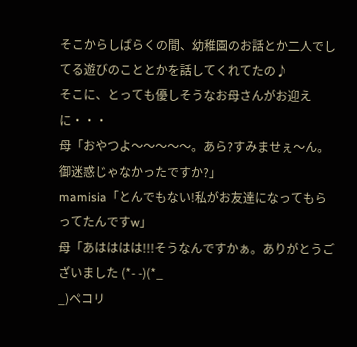そこからしばらくの間、幼稚園のお話とか二人でしてる遊びのこととかを話してくれてたの♪
そこに、とっても優しそうなお母さんがお迎えに・・・
母「おやつよ〜〜〜〜〜。あら?すみませぇ〜ん。御迷惑じゃなかったですか?」
mamisia「とんでもない!私がお友達になってもらってたんですw」
母「あはははは!!!そうなんですかぁ。ありがとうございました (*- -)(*_
_)ペコリ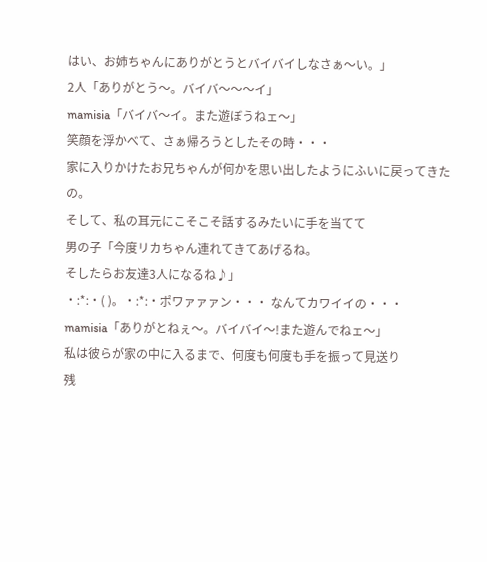はい、お姉ちゃんにありがとうとバイバイしなさぁ〜い。」
2人「ありがとう〜。バイバ〜〜〜イ」
mamisia「バイバ〜イ。また遊ぼうねェ〜」
笑顔を浮かべて、さぁ帰ろうとしたその時・・・
家に入りかけたお兄ちゃんが何かを思い出したようにふいに戻ってきたの。
そして、私の耳元にこそこそ話するみたいに手を当てて
男の子「今度リカちゃん連れてきてあげるね。
そしたらお友達3人になるね♪」
・:*:・( )。・:*:・ポワァァァン・・・ なんてカワイイの・・・
mamisia「ありがとねぇ〜。バイバイ〜!また遊んでねェ〜」
私は彼らが家の中に入るまで、何度も何度も手を振って見送り
残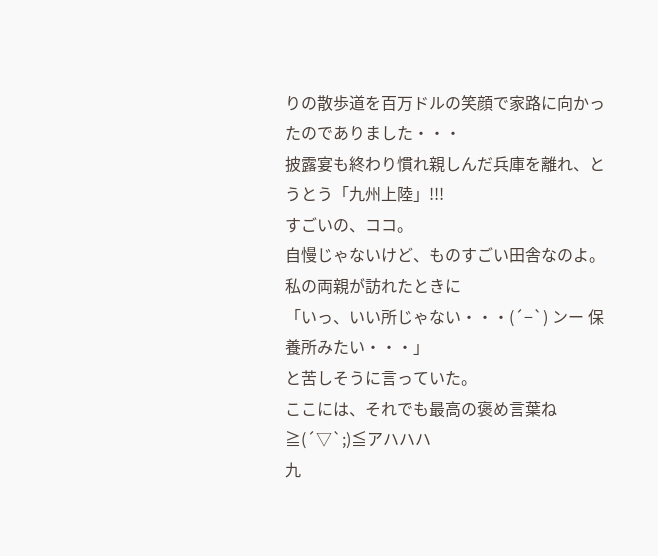りの散歩道を百万ドルの笑顔で家路に向かったのでありました・・・
披露宴も終わり慣れ親しんだ兵庫を離れ、とうとう「九州上陸」!!!
すごいの、ココ。
自慢じゃないけど、ものすごい田舎なのよ。
私の両親が訪れたときに
「いっ、いい所じゃない・・・(´−`) ンー 保養所みたい・・・」
と苦しそうに言っていた。
ここには、それでも最高の褒め言葉ね ≧(´▽`;)≦アハハハ
九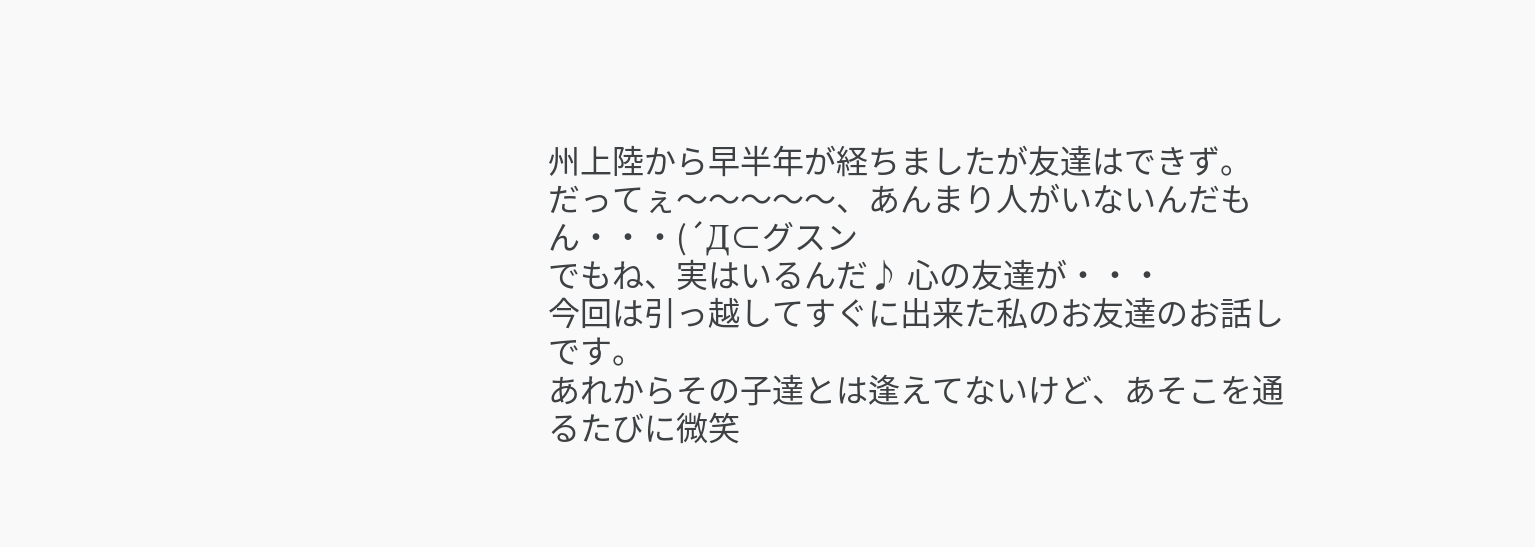州上陸から早半年が経ちましたが友達はできず。
だってぇ〜〜〜〜〜、あんまり人がいないんだもん・・・(´Д⊂グスン
でもね、実はいるんだ♪ 心の友達が・・・
今回は引っ越してすぐに出来た私のお友達のお話しです。
あれからその子達とは逢えてないけど、あそこを通るたびに微笑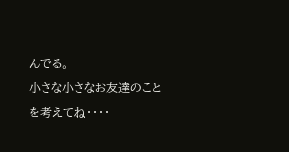んでる。
小さな小さなお友達のことを考えてね・・・・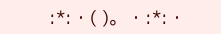:*:・( )。・:*:・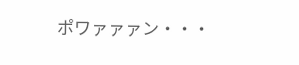ポワァァァン・・・